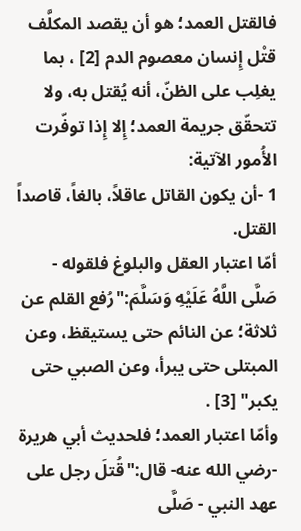فالقتل العمد؛ هو أن يقصد المكلَّف قتْل إِنسان معصوم الدم [2] ، بما يغلِب على الظنّ، أنه يُقتل به، ولا تتحقّق جريمة العمد؛ إِلا إِذا توفّرت الأُمور الآتية:
1 -أن يكون القاتل عاقلاً، بالغاً، قاصداً القتل.
أمّا اعتبار العقل والبلوغ فلقوله - صَلَّى اللَّهُ عَلَيْهِ وَسَلَّمَ:"رُفع القلم عن ثلاثة؛ عن النائم حتى يستيقظ، وعن المبتلى حتى يبرأ، وعن الصبي حتى يكبر" [3] .
وأمّا اعتبار العمد؛ فلحديث أبي هريرة -رضي الله عنه- قال:"قُتلَ رجل على عهد النبي - صَلَّى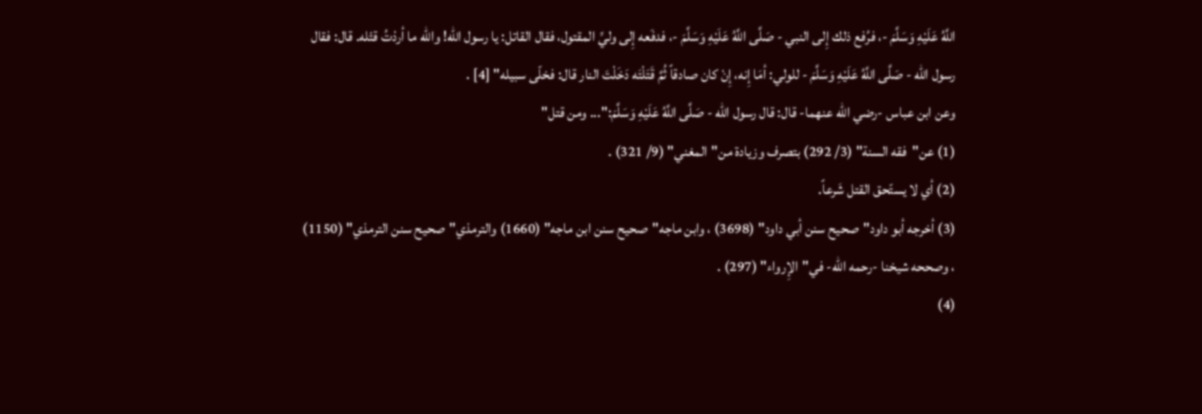اللَّهُ عَلَيْهِ وَسَلَّمَ -، فرُفع ذلك إِلى النبي - صَلَّى اللَّهُ عَلَيْهِ وَسَلَّمَ -، فدفَعه إِلى وليِّ المقتول، فقال القاتل: يا رسول الله! والله ما أردْتُ قتْله. قال: فقال رسول الله - صَلَّى اللَّهُ عَلَيْهِ وَسَلَّمَ - للولي: أمَا إِنه، إِنْ كان صادقاً ثُمَّ قَتَلْتَه دَخَلْتَ النار قال: فخلّى سبيله" [4] .
وعن ابن عباس -رضي الله عنهما- قال: قال رسول الله - صَلَّى اللَّهُ عَلَيْهِ وَسَلَّمَ:"... ومن قتل"
(1) عن"فقه السنة" (3/ 292) بتصرف وزيادة من"المغني" (9/ 321) .
(2) أي لا يستّحق القتل شَرعاً.
(3) أخرجه أبو داود"صحيح سنن أبي داود" (3698) ، وابن ماجه"صحيح سنن ابن ماجه" (1660) والترمذي"صحيح سنن الترمذي" (1150) ، وصححه شيخنا -رحمه الله- في"الإِرواء" (297) .
(4)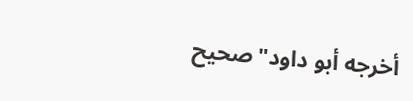أخرجه أبو داود"صحيح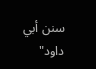سنن أبي داود"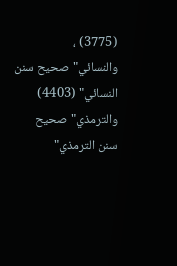(3775) ، والنسائي"صحيح سنن النسائي" (4403) والترمذي"صحيح سنن الترمذي"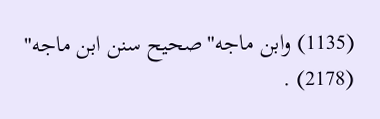(1135) وابن ماجه"صحيح سنن ابن ماجه" (2178) .